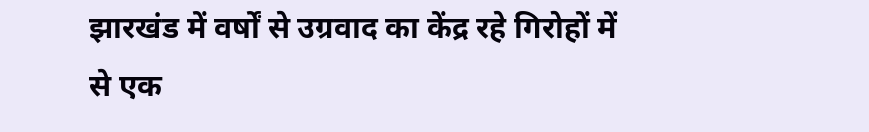झारखंड में वर्षों से उग्रवाद का केंद्र रहे गिरोहों में से एक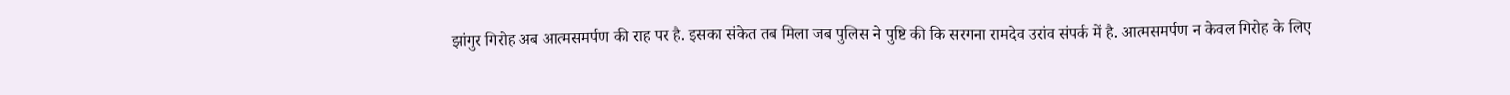झांगुर गिरोह अब आत्मसमर्पण की राह पर है. इसका संकेत तब मिला जब पुलिस ने पुष्टि की कि सरगना रामदेव उरांव संपर्क में है. आत्मसमर्पण न केवल गिरोह के लिए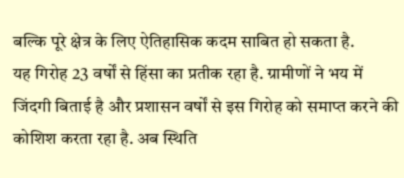बल्कि पूरे क्षेत्र के लिए ऐतिहासिक कदम साबित हो सकता है.
यह गिरोह 23 वर्षों से हिंसा का प्रतीक रहा है. ग्रामीणों ने भय में जिंदगी बिताई है और प्रशासन वर्षों से इस गिरोह को समाप्त करने की कोशिश करता रहा है. अब स्थिति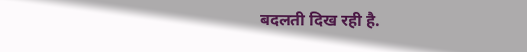बदलती दिख रही है.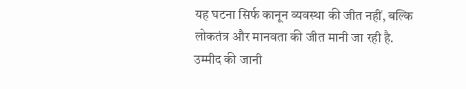यह घटना सिर्फ कानून व्यवस्था की जीत नहीं, बल्कि लोकतंत्र और मानवता की जीत मानी जा रही है. उम्मीद की जानी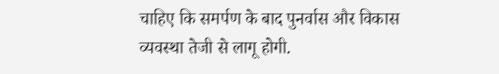चाहिए कि समर्पण के बाद पुनर्वास और विकास व्यवस्था तेजी से लागू होगी.